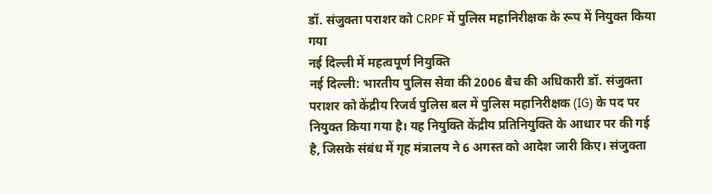डॉ. संजुक्ता पराशर को CRPF में पुलिस महानिरीक्षक के रूप में नियुक्त किया गया
नई दिल्ली में महत्वपूर्ण नियुक्ति
नई दिल्ली: भारतीय पुलिस सेवा की 2006 बैच की अधिकारी डॉ. संजुक्ता पराशर को केंद्रीय रिजर्व पुलिस बल में पुलिस महानिरीक्षक (IG) के पद पर नियुक्त किया गया है। यह नियुक्ति केंद्रीय प्रतिनियुक्ति के आधार पर की गई है, जिसके संबंध में गृह मंत्रालय ने 6 अगस्त को आदेश जारी किए। संजुक्ता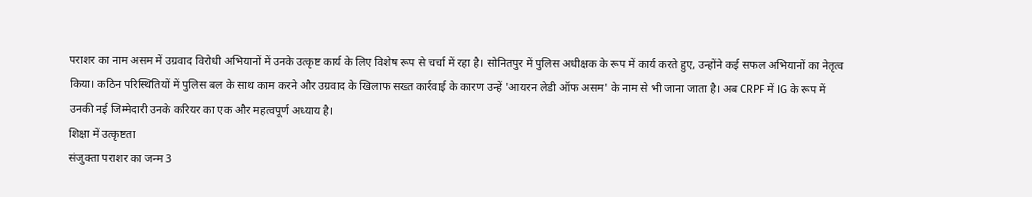पराशर का नाम असम में उग्रवाद विरोधी अभियानों में उनके उत्कृष्ट कार्य के लिए विशेष रूप से चर्चा में रहा है। सोनितपुर में पुलिस अधीक्षक के रूप में कार्य करते हुए, उन्होंने कई सफल अभियानों का नेतृत्व किया। कठिन परिस्थितियों में पुलिस बल के साथ काम करने और उग्रवाद के खिलाफ सख्त कार्रवाई के कारण उन्हें 'आयरन लेडी ऑफ असम' के नाम से भी जाना जाता है। अब CRPF में IG के रूप में उनकी नई जिम्मेदारी उनके करियर का एक और महत्वपूर्ण अध्याय है।
शिक्षा में उत्कृष्टता
संजुक्ता पराशर का जन्म 3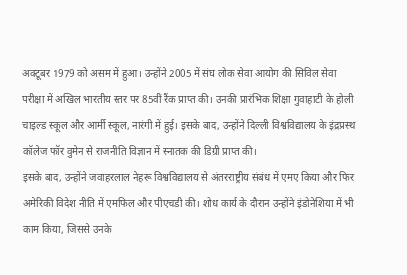अक्टूबर 1979 को असम में हुआ। उन्होंने 2005 में संघ लोक सेवा आयोग की सिविल सेवा परीक्षा में अखिल भारतीय स्तर पर 85वीं रैंक प्राप्त की। उनकी प्रारंभिक शिक्षा गुवाहाटी के होली चाइल्ड स्कूल और आर्मी स्कूल, नारंगी में हुई। इसके बाद, उन्होंने दिल्ली विश्वविद्यालय के इंद्रप्रस्थ कॉलेज फॉर वुमेन से राजनीति विज्ञान में स्नातक की डिग्री प्राप्त की।
इसके बाद, उन्होंने जवाहरलाल नेहरू विश्वविद्यालय से अंतरराष्ट्रीय संबंध में एमए किया और फिर अमेरिकी विदेश नीति में एमफिल और पीएचडी की। शोध कार्य के दौरान उन्होंने इंडोनेशिया में भी काम किया, जिससे उनके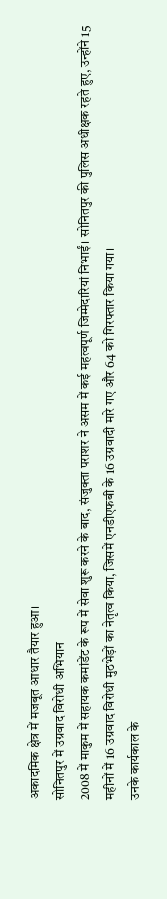अकादमिक क्षेत्र में मजबूत आधार तैयार हुआ।
सोनितपुर में उग्रवाद विरोधी अभियान
2008 में माकुम में सहायक कमांडेंट के रूप में सेवा शुरू करने के बाद, संजुक्ता पराशर ने असम में कई महत्वपूर्ण जिम्मेदारियां निभाईं। सोनितपुर की पुलिस अधीक्षक रहते हुए, उन्होंने 15 महीनों में 16 उग्रवाद विरोधी मुठभेड़ों का नेतृत्व किया, जिसमें एनडीएफबी के 16 उग्रवादी मारे गए और 64 को गिरफ्तार किया गया।
उनके कार्यकाल के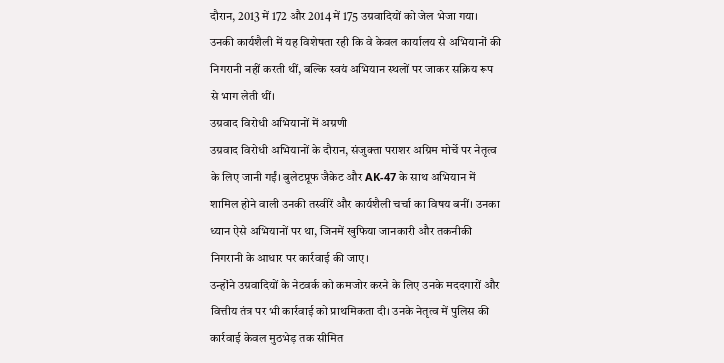दौरान, 2013 में 172 और 2014 में 175 उग्रवादियों को जेल भेजा गया। उनकी कार्यशैली में यह विशेषता रही कि वे केवल कार्यालय से अभियानों की निगरानी नहीं करती थीं, बल्कि स्वयं अभियान स्थलों पर जाकर सक्रिय रूप से भाग लेती थीं।
उग्रवाद विरोधी अभियानों में अग्रणी
उग्रवाद विरोधी अभियानों के दौरान, संजुक्ता पराशर अग्रिम मोर्चे पर नेतृत्व के लिए जानी गईं। बुलेटप्रूफ जैकेट और AK-47 के साथ अभियान में शामिल होने वाली उनकी तस्वीरें और कार्यशैली चर्चा का विषय बनीं। उनका ध्यान ऐसे अभियानों पर था, जिनमें खुफिया जानकारी और तकनीकी निगरानी के आधार पर कार्रवाई की जाए।
उन्होंने उग्रवादियों के नेटवर्क को कमजोर करने के लिए उनके मददगारों और वित्तीय तंत्र पर भी कार्रवाई को प्राथमिकता दी। उनके नेतृत्व में पुलिस की कार्रवाई केवल मुठभेड़ तक सीमित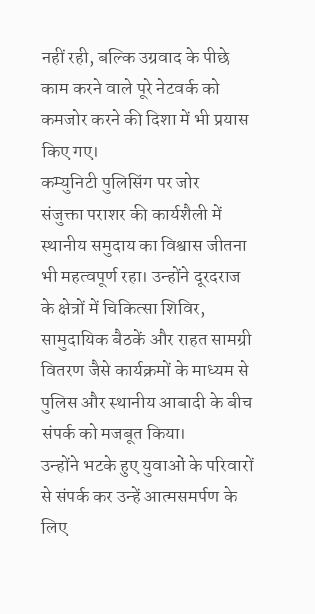नहीं रही, बल्कि उग्रवाद के पीछे काम करने वाले पूरे नेटवर्क को कमजोर करने की दिशा में भी प्रयास किए गए।
कम्युनिटी पुलिसिंग पर जोर
संजुक्ता पराशर की कार्यशैली में स्थानीय समुदाय का विश्वास जीतना भी महत्वपूर्ण रहा। उन्होंने दूरदराज के क्षेत्रों में चिकित्सा शिविर, सामुदायिक बैठकें और राहत सामग्री वितरण जैसे कार्यक्रमों के माध्यम से पुलिस और स्थानीय आबादी के बीच संपर्क को मजबूत किया।
उन्होंने भटके हुए युवाओं के परिवारों से संपर्क कर उन्हें आत्मसमर्पण के लिए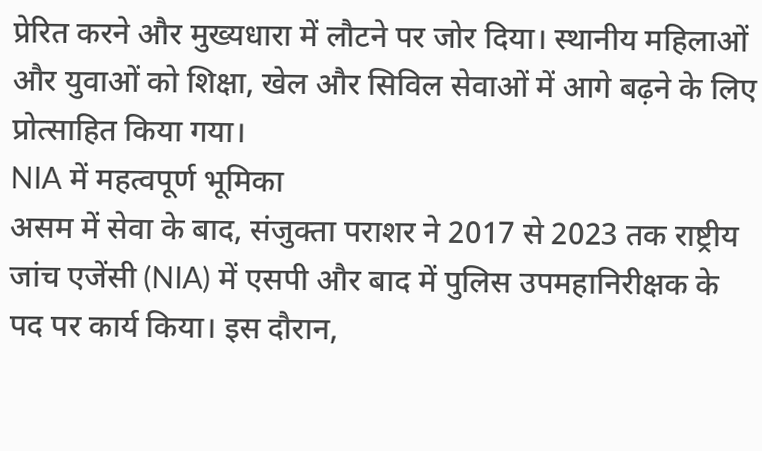प्रेरित करने और मुख्यधारा में लौटने पर जोर दिया। स्थानीय महिलाओं और युवाओं को शिक्षा, खेल और सिविल सेवाओं में आगे बढ़ने के लिए प्रोत्साहित किया गया।
NIA में महत्वपूर्ण भूमिका
असम में सेवा के बाद, संजुक्ता पराशर ने 2017 से 2023 तक राष्ट्रीय जांच एजेंसी (NIA) में एसपी और बाद में पुलिस उपमहानिरीक्षक के पद पर कार्य किया। इस दौरान,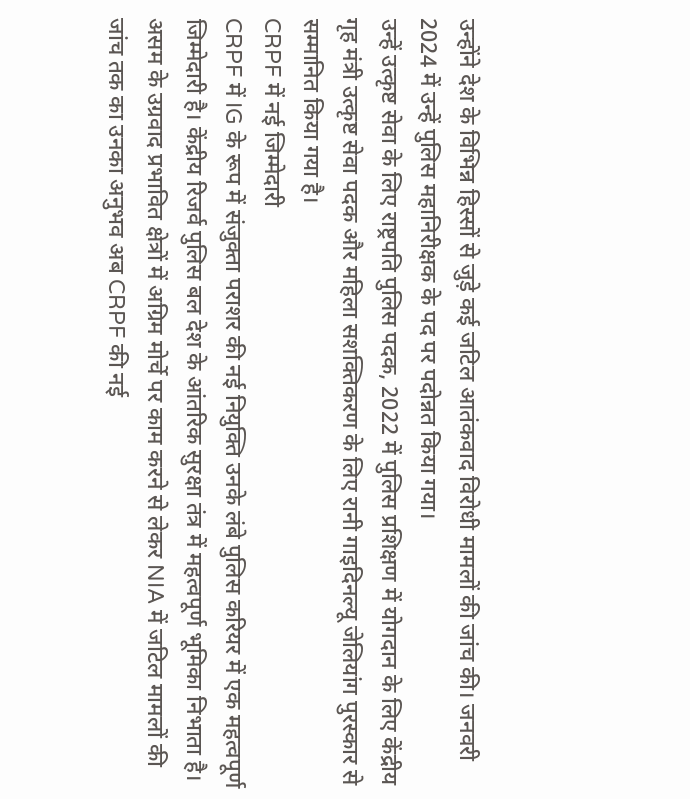उन्होंने देश के विभिन्न हिस्सों से जुड़े कई जटिल आतंकवाद विरोधी मामलों की जांच की। जनवरी 2024 में उन्हें पुलिस महानिरीक्षक के पद पर पदोन्नत किया गया।
उन्हें उत्कृष्ट सेवा के लिए राष्ट्रपति पुलिस पदक, 2022 में पुलिस प्रशिक्षण में योगदान के लिए केंद्रीय गृह मंत्री उत्कृष्ट सेवा पदक और महिला सशक्तिकरण के लिए रानी गाइदिनल्यू जेलियांग पुरस्कार से सम्मानित किया गया है।
CRPF में नई जिम्मेदारी
CRPF में IG के रूप में संजुक्ता पराशर की नई नियुक्ति उनके लंबे पुलिस करियर में एक महत्वपूर्ण जिम्मेदारी है। केंद्रीय रिजर्व पुलिस बल देश के आंतरिक सुरक्षा तंत्र में महत्वपूर्ण भूमिका निभाता है। असम के उग्रवाद प्रभावित क्षेत्रों में अग्रिम मोर्चे पर काम करने से लेकर NIA में जटिल मामलों की जांच तक का उनका अनुभव अब CRPF की नई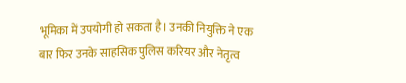भूमिका में उपयोगी हो सकता है। उनकी नियुक्ति ने एक बार फिर उनके साहसिक पुलिस करियर और नेतृत्व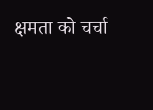क्षमता को चर्चा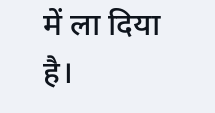में ला दिया है।